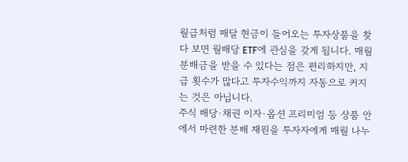월급처럼 매달 현금이 들어오는 투자상품을 찾다 보면 월배당 ETF에 관심을 갖게 됩니다. 매월 분배금을 받을 수 있다는 점은 편리하지만, 지급 횟수가 많다고 투자수익까지 자동으로 커지는 것은 아닙니다.
주식 배당·채권 이자·옵션 프리미엄 등 상품 안에서 마련한 분배 재원을 투자자에게 매월 나누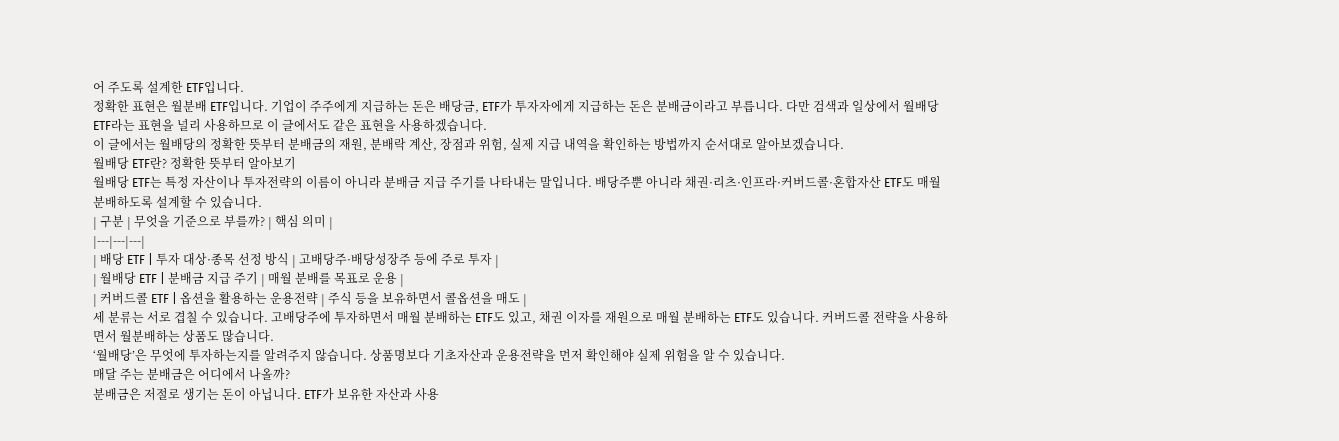어 주도록 설계한 ETF입니다.
정확한 표현은 월분배 ETF입니다. 기업이 주주에게 지급하는 돈은 배당금, ETF가 투자자에게 지급하는 돈은 분배금이라고 부릅니다. 다만 검색과 일상에서 월배당 ETF라는 표현을 널리 사용하므로 이 글에서도 같은 표현을 사용하겠습니다.
이 글에서는 월배당의 정확한 뜻부터 분배금의 재원, 분배락 계산, 장점과 위험, 실제 지급 내역을 확인하는 방법까지 순서대로 알아보겠습니다.
월배당 ETF란? 정확한 뜻부터 알아보기
월배당 ETF는 특정 자산이나 투자전략의 이름이 아니라 분배금 지급 주기를 나타내는 말입니다. 배당주뿐 아니라 채권·리츠·인프라·커버드콜·혼합자산 ETF도 매월 분배하도록 설계할 수 있습니다.
| 구분 | 무엇을 기준으로 부를까? | 핵심 의미 |
|---|---|---|
| 배당 ETF | 투자 대상·종목 선정 방식 | 고배당주·배당성장주 등에 주로 투자 |
| 월배당 ETF | 분배금 지급 주기 | 매월 분배를 목표로 운용 |
| 커버드콜 ETF | 옵션을 활용하는 운용전략 | 주식 등을 보유하면서 콜옵션을 매도 |
세 분류는 서로 겹칠 수 있습니다. 고배당주에 투자하면서 매월 분배하는 ETF도 있고, 채권 이자를 재원으로 매월 분배하는 ETF도 있습니다. 커버드콜 전략을 사용하면서 월분배하는 상품도 많습니다.
‘월배당’은 무엇에 투자하는지를 알려주지 않습니다. 상품명보다 기초자산과 운용전략을 먼저 확인해야 실제 위험을 알 수 있습니다.
매달 주는 분배금은 어디에서 나올까?
분배금은 저절로 생기는 돈이 아닙니다. ETF가 보유한 자산과 사용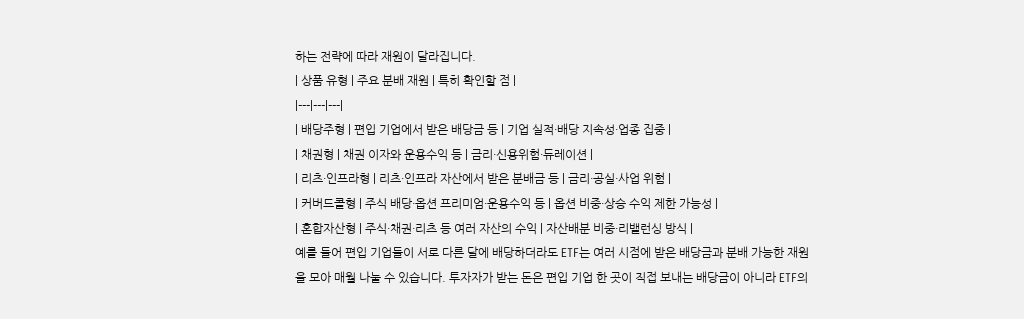하는 전략에 따라 재원이 달라집니다.
| 상품 유형 | 주요 분배 재원 | 특히 확인할 점 |
|---|---|---|
| 배당주형 | 편입 기업에서 받은 배당금 등 | 기업 실적·배당 지속성·업종 집중 |
| 채권형 | 채권 이자와 운용수익 등 | 금리·신용위험·듀레이션 |
| 리츠·인프라형 | 리츠·인프라 자산에서 받은 분배금 등 | 금리·공실·사업 위험 |
| 커버드콜형 | 주식 배당·옵션 프리미엄·운용수익 등 | 옵션 비중·상승 수익 제한 가능성 |
| 혼합자산형 | 주식·채권·리츠 등 여러 자산의 수익 | 자산배분 비중·리밸런싱 방식 |
예를 들어 편입 기업들이 서로 다른 달에 배당하더라도 ETF는 여러 시점에 받은 배당금과 분배 가능한 재원을 모아 매월 나눌 수 있습니다. 투자자가 받는 돈은 편입 기업 한 곳이 직접 보내는 배당금이 아니라 ETF의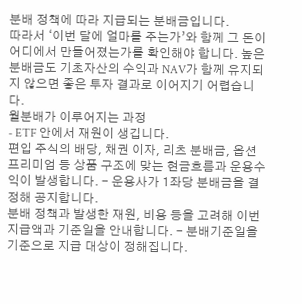분배 정책에 따라 지급되는 분배금입니다.
따라서 ‘이번 달에 얼마를 주는가’와 함께 그 돈이 어디에서 만들어졌는가를 확인해야 합니다. 높은 분배금도 기초자산의 수익과 NAV가 함께 유지되지 않으면 좋은 투자 결과로 이어지기 어렵습니다.
월분배가 이루어지는 과정
- ETF 안에서 재원이 생깁니다.
편입 주식의 배당, 채권 이자, 리츠 분배금, 옵션 프리미엄 등 상품 구조에 맞는 현금흐름과 운용수익이 발생합니다. - 운용사가 1좌당 분배금을 결정해 공지합니다.
분배 정책과 발생한 재원, 비용 등을 고려해 이번 지급액과 기준일을 안내합니다. - 분배기준일을 기준으로 지급 대상이 정해집니다.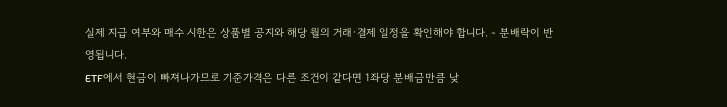실제 지급 여부와 매수 시한은 상품별 공지와 해당 월의 거래·결제 일정을 확인해야 합니다. - 분배락이 반영됩니다.
ETF에서 현금이 빠져나가므로 기준가격은 다른 조건이 같다면 1좌당 분배금만큼 낮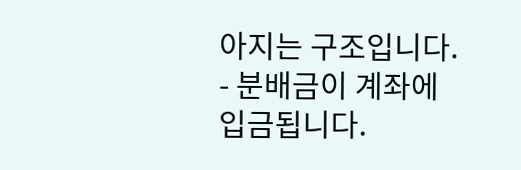아지는 구조입니다. - 분배금이 계좌에 입금됩니다.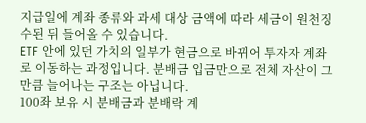지급일에 계좌 종류와 과세 대상 금액에 따라 세금이 원천징수된 뒤 들어올 수 있습니다.
ETF 안에 있던 가치의 일부가 현금으로 바뀌어 투자자 계좌로 이동하는 과정입니다. 분배금 입금만으로 전체 자산이 그만큼 늘어나는 구조는 아닙니다.
100좌 보유 시 분배금과 분배락 계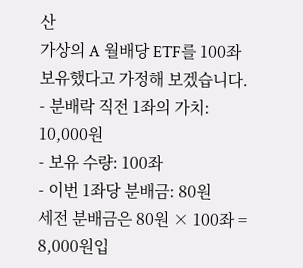산
가상의 A 월배당 ETF를 100좌 보유했다고 가정해 보겠습니다.
- 분배락 직전 1좌의 가치: 10,000원
- 보유 수량: 100좌
- 이번 1좌당 분배금: 80원
세전 분배금은 80원 × 100좌 = 8,000원입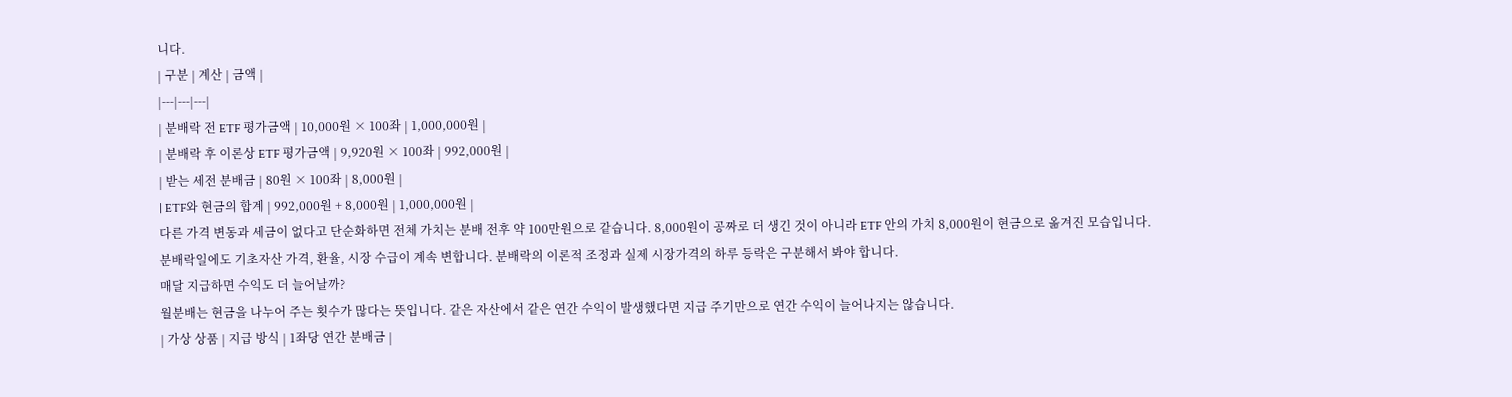니다.
| 구분 | 계산 | 금액 |
|---|---|---|
| 분배락 전 ETF 평가금액 | 10,000원 × 100좌 | 1,000,000원 |
| 분배락 후 이론상 ETF 평가금액 | 9,920원 × 100좌 | 992,000원 |
| 받는 세전 분배금 | 80원 × 100좌 | 8,000원 |
| ETF와 현금의 합계 | 992,000원 + 8,000원 | 1,000,000원 |
다른 가격 변동과 세금이 없다고 단순화하면 전체 가치는 분배 전후 약 100만원으로 같습니다. 8,000원이 공짜로 더 생긴 것이 아니라 ETF 안의 가치 8,000원이 현금으로 옮겨진 모습입니다.
분배락일에도 기초자산 가격, 환율, 시장 수급이 계속 변합니다. 분배락의 이론적 조정과 실제 시장가격의 하루 등락은 구분해서 봐야 합니다.
매달 지급하면 수익도 더 늘어날까?
월분배는 현금을 나누어 주는 횟수가 많다는 뜻입니다. 같은 자산에서 같은 연간 수익이 발생했다면 지급 주기만으로 연간 수익이 늘어나지는 않습니다.
| 가상 상품 | 지급 방식 | 1좌당 연간 분배금 |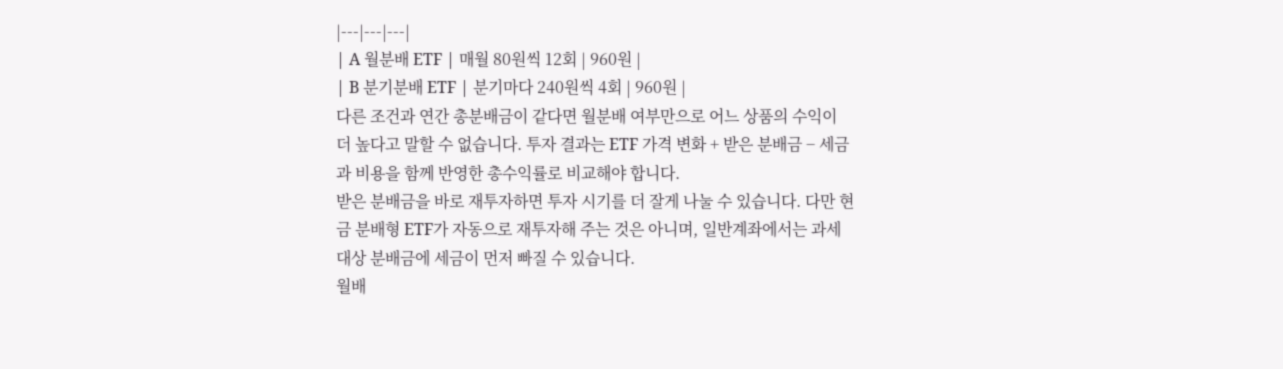|---|---|---|
| A 월분배 ETF | 매월 80원씩 12회 | 960원 |
| B 분기분배 ETF | 분기마다 240원씩 4회 | 960원 |
다른 조건과 연간 총분배금이 같다면 월분배 여부만으로 어느 상품의 수익이 더 높다고 말할 수 없습니다. 투자 결과는 ETF 가격 변화 + 받은 분배금 − 세금과 비용을 함께 반영한 총수익률로 비교해야 합니다.
받은 분배금을 바로 재투자하면 투자 시기를 더 잘게 나눌 수 있습니다. 다만 현금 분배형 ETF가 자동으로 재투자해 주는 것은 아니며, 일반계좌에서는 과세 대상 분배금에 세금이 먼저 빠질 수 있습니다.
월배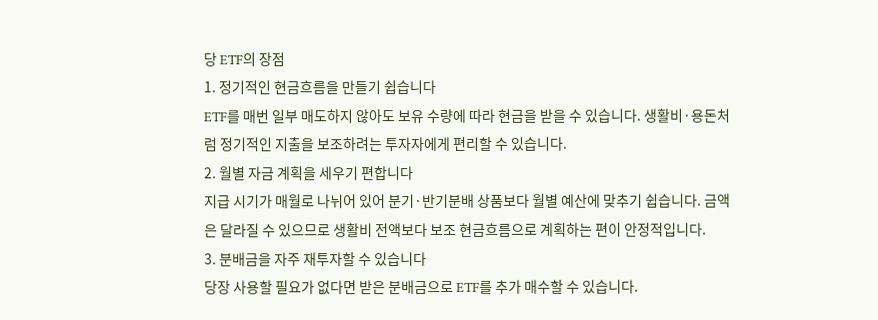당 ETF의 장점
1. 정기적인 현금흐름을 만들기 쉽습니다
ETF를 매번 일부 매도하지 않아도 보유 수량에 따라 현금을 받을 수 있습니다. 생활비·용돈처럼 정기적인 지출을 보조하려는 투자자에게 편리할 수 있습니다.
2. 월별 자금 계획을 세우기 편합니다
지급 시기가 매월로 나뉘어 있어 분기·반기분배 상품보다 월별 예산에 맞추기 쉽습니다. 금액은 달라질 수 있으므로 생활비 전액보다 보조 현금흐름으로 계획하는 편이 안정적입니다.
3. 분배금을 자주 재투자할 수 있습니다
당장 사용할 필요가 없다면 받은 분배금으로 ETF를 추가 매수할 수 있습니다.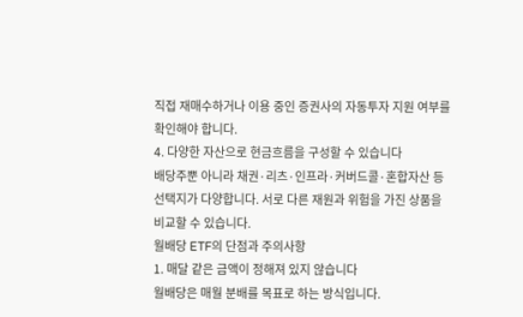직접 재매수하거나 이용 중인 증권사의 자동투자 지원 여부를 확인해야 합니다.
4. 다양한 자산으로 현금흐름을 구성할 수 있습니다
배당주뿐 아니라 채권·리츠·인프라·커버드콜·혼합자산 등 선택지가 다양합니다. 서로 다른 재원과 위험을 가진 상품을 비교할 수 있습니다.
월배당 ETF의 단점과 주의사항
1. 매달 같은 금액이 정해져 있지 않습니다
월배당은 매월 분배를 목표로 하는 방식입니다.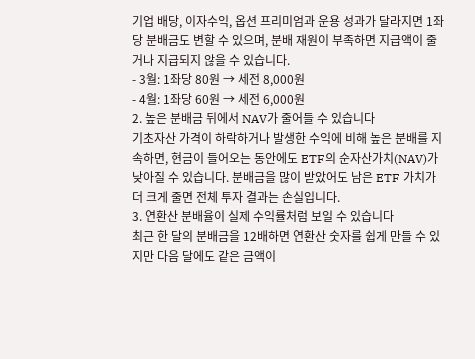기업 배당, 이자수익, 옵션 프리미엄과 운용 성과가 달라지면 1좌당 분배금도 변할 수 있으며, 분배 재원이 부족하면 지급액이 줄거나 지급되지 않을 수 있습니다.
- 3월: 1좌당 80원 → 세전 8,000원
- 4월: 1좌당 60원 → 세전 6,000원
2. 높은 분배금 뒤에서 NAV가 줄어들 수 있습니다
기초자산 가격이 하락하거나 발생한 수익에 비해 높은 분배를 지속하면, 현금이 들어오는 동안에도 ETF의 순자산가치(NAV)가 낮아질 수 있습니다. 분배금을 많이 받았어도 남은 ETF 가치가 더 크게 줄면 전체 투자 결과는 손실입니다.
3. 연환산 분배율이 실제 수익률처럼 보일 수 있습니다
최근 한 달의 분배금을 12배하면 연환산 숫자를 쉽게 만들 수 있지만 다음 달에도 같은 금액이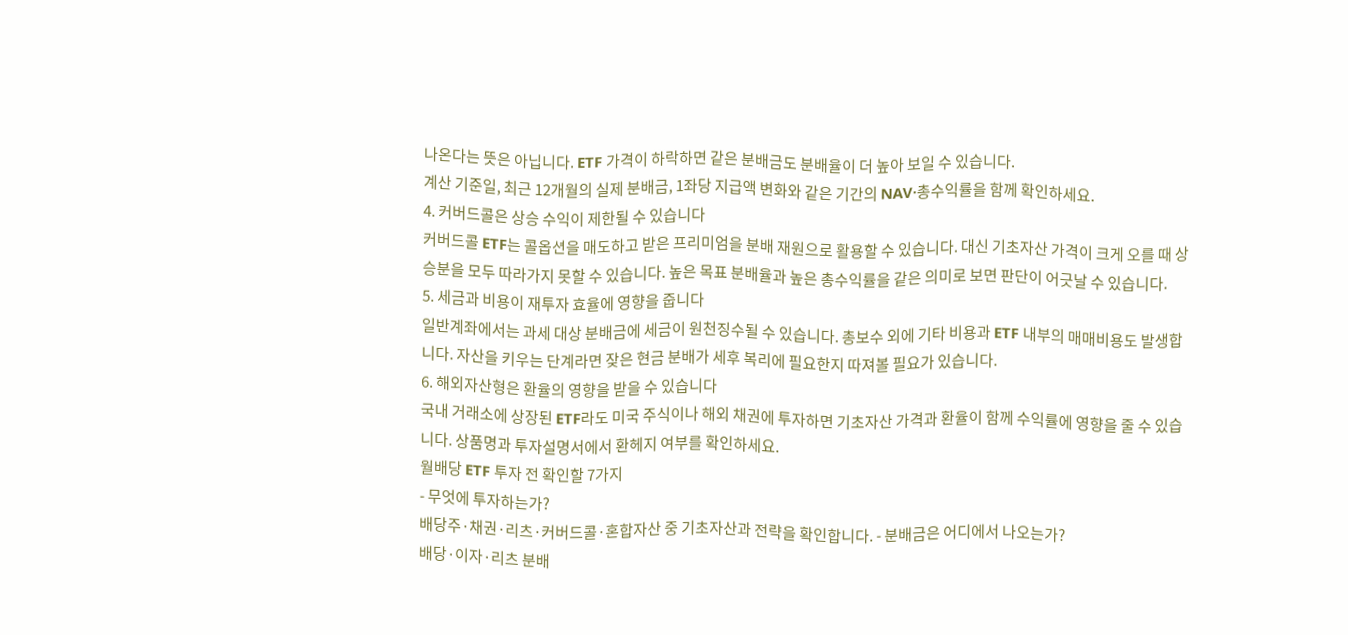나온다는 뜻은 아닙니다. ETF 가격이 하락하면 같은 분배금도 분배율이 더 높아 보일 수 있습니다.
계산 기준일, 최근 12개월의 실제 분배금, 1좌당 지급액 변화와 같은 기간의 NAV·총수익률을 함께 확인하세요.
4. 커버드콜은 상승 수익이 제한될 수 있습니다
커버드콜 ETF는 콜옵션을 매도하고 받은 프리미엄을 분배 재원으로 활용할 수 있습니다. 대신 기초자산 가격이 크게 오를 때 상승분을 모두 따라가지 못할 수 있습니다. 높은 목표 분배율과 높은 총수익률을 같은 의미로 보면 판단이 어긋날 수 있습니다.
5. 세금과 비용이 재투자 효율에 영향을 줍니다
일반계좌에서는 과세 대상 분배금에 세금이 원천징수될 수 있습니다. 총보수 외에 기타 비용과 ETF 내부의 매매비용도 발생합니다. 자산을 키우는 단계라면 잦은 현금 분배가 세후 복리에 필요한지 따져볼 필요가 있습니다.
6. 해외자산형은 환율의 영향을 받을 수 있습니다
국내 거래소에 상장된 ETF라도 미국 주식이나 해외 채권에 투자하면 기초자산 가격과 환율이 함께 수익률에 영향을 줄 수 있습니다. 상품명과 투자설명서에서 환헤지 여부를 확인하세요.
월배당 ETF 투자 전 확인할 7가지
- 무엇에 투자하는가?
배당주·채권·리츠·커버드콜·혼합자산 중 기초자산과 전략을 확인합니다. - 분배금은 어디에서 나오는가?
배당·이자·리츠 분배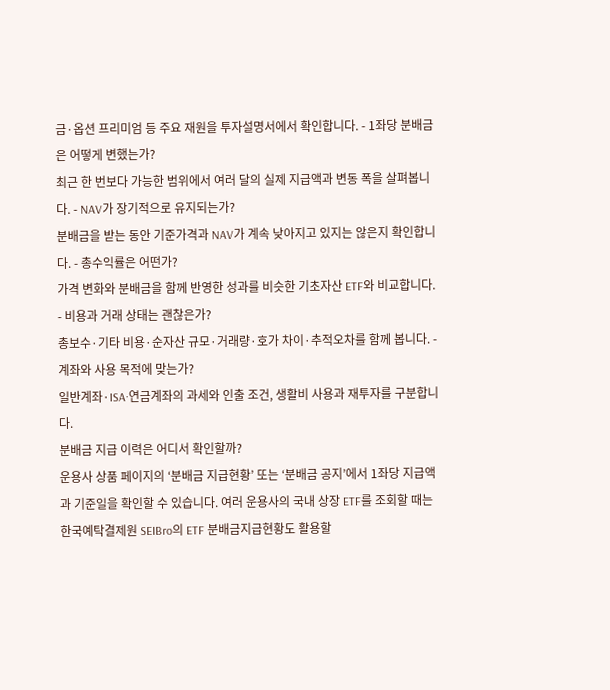금·옵션 프리미엄 등 주요 재원을 투자설명서에서 확인합니다. - 1좌당 분배금은 어떻게 변했는가?
최근 한 번보다 가능한 범위에서 여러 달의 실제 지급액과 변동 폭을 살펴봅니다. - NAV가 장기적으로 유지되는가?
분배금을 받는 동안 기준가격과 NAV가 계속 낮아지고 있지는 않은지 확인합니다. - 총수익률은 어떤가?
가격 변화와 분배금을 함께 반영한 성과를 비슷한 기초자산 ETF와 비교합니다. - 비용과 거래 상태는 괜찮은가?
총보수·기타 비용·순자산 규모·거래량·호가 차이·추적오차를 함께 봅니다. - 계좌와 사용 목적에 맞는가?
일반계좌·ISA·연금계좌의 과세와 인출 조건, 생활비 사용과 재투자를 구분합니다.
분배금 지급 이력은 어디서 확인할까?
운용사 상품 페이지의 ‘분배금 지급현황’ 또는 ‘분배금 공지’에서 1좌당 지급액과 기준일을 확인할 수 있습니다. 여러 운용사의 국내 상장 ETF를 조회할 때는 한국예탁결제원 SEIBro의 ETF 분배금지급현황도 활용할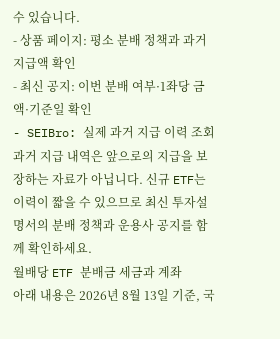수 있습니다.
- 상품 페이지: 평소 분배 정책과 과거 지급액 확인
- 최신 공지: 이번 분배 여부·1좌당 금액·기준일 확인
- SEIBro: 실제 과거 지급 이력 조회
과거 지급 내역은 앞으로의 지급을 보장하는 자료가 아닙니다. 신규 ETF는 이력이 짧을 수 있으므로 최신 투자설명서의 분배 정책과 운용사 공지를 함께 확인하세요.
월배당 ETF 분배금 세금과 계좌
아래 내용은 2026년 8월 13일 기준, 국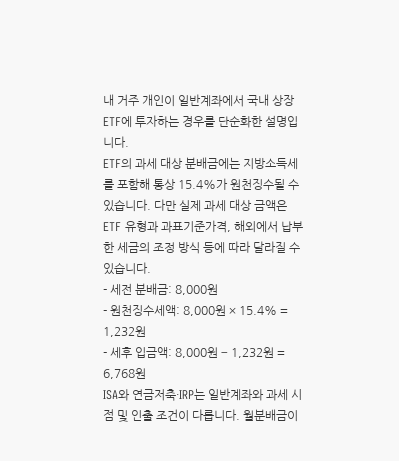내 거주 개인이 일반계좌에서 국내 상장 ETF에 투자하는 경우를 단순화한 설명입니다.
ETF의 과세 대상 분배금에는 지방소득세를 포함해 통상 15.4%가 원천징수될 수 있습니다. 다만 실제 과세 대상 금액은 ETF 유형과 과표기준가격, 해외에서 납부한 세금의 조정 방식 등에 따라 달라질 수 있습니다.
- 세전 분배금: 8,000원
- 원천징수세액: 8,000원 × 15.4% = 1,232원
- 세후 입금액: 8,000원 − 1,232원 = 6,768원
ISA와 연금저축·IRP는 일반계좌와 과세 시점 및 인출 조건이 다릅니다. 월분배금이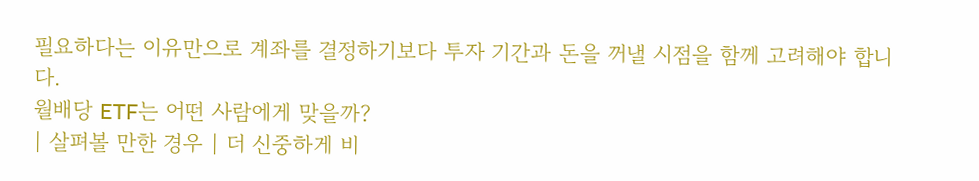필요하다는 이유만으로 계좌를 결정하기보다 투자 기간과 돈을 꺼낼 시점을 함께 고려해야 합니다.
월배당 ETF는 어떤 사람에게 맞을까?
| 살펴볼 만한 경우 | 더 신중하게 비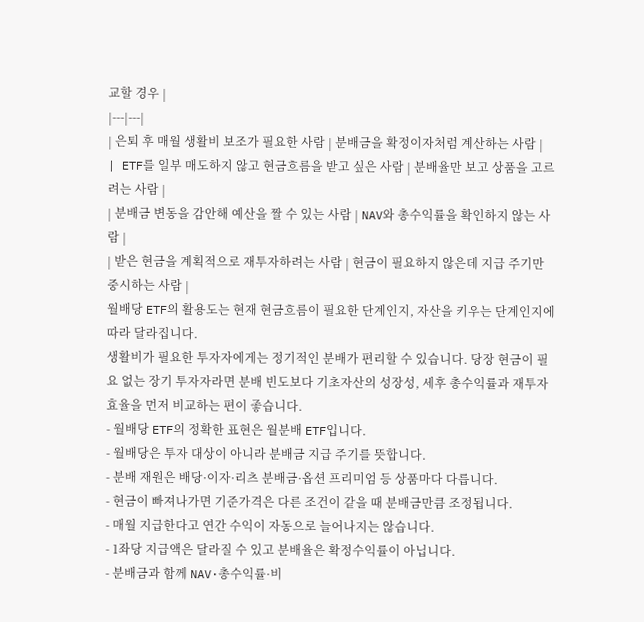교할 경우 |
|---|---|
| 은퇴 후 매월 생활비 보조가 필요한 사람 | 분배금을 확정이자처럼 계산하는 사람 |
| ETF를 일부 매도하지 않고 현금흐름을 받고 싶은 사람 | 분배율만 보고 상품을 고르려는 사람 |
| 분배금 변동을 감안해 예산을 짤 수 있는 사람 | NAV와 총수익률을 확인하지 않는 사람 |
| 받은 현금을 계획적으로 재투자하려는 사람 | 현금이 필요하지 않은데 지급 주기만 중시하는 사람 |
월배당 ETF의 활용도는 현재 현금흐름이 필요한 단계인지, 자산을 키우는 단계인지에 따라 달라집니다.
생활비가 필요한 투자자에게는 정기적인 분배가 편리할 수 있습니다. 당장 현금이 필요 없는 장기 투자자라면 분배 빈도보다 기초자산의 성장성, 세후 총수익률과 재투자 효율을 먼저 비교하는 편이 좋습니다.
- 월배당 ETF의 정확한 표현은 월분배 ETF입니다.
- 월배당은 투자 대상이 아니라 분배금 지급 주기를 뜻합니다.
- 분배 재원은 배당·이자·리츠 분배금·옵션 프리미엄 등 상품마다 다릅니다.
- 현금이 빠져나가면 기준가격은 다른 조건이 같을 때 분배금만큼 조정됩니다.
- 매월 지급한다고 연간 수익이 자동으로 늘어나지는 않습니다.
- 1좌당 지급액은 달라질 수 있고 분배율은 확정수익률이 아닙니다.
- 분배금과 함께 NAV·총수익률·비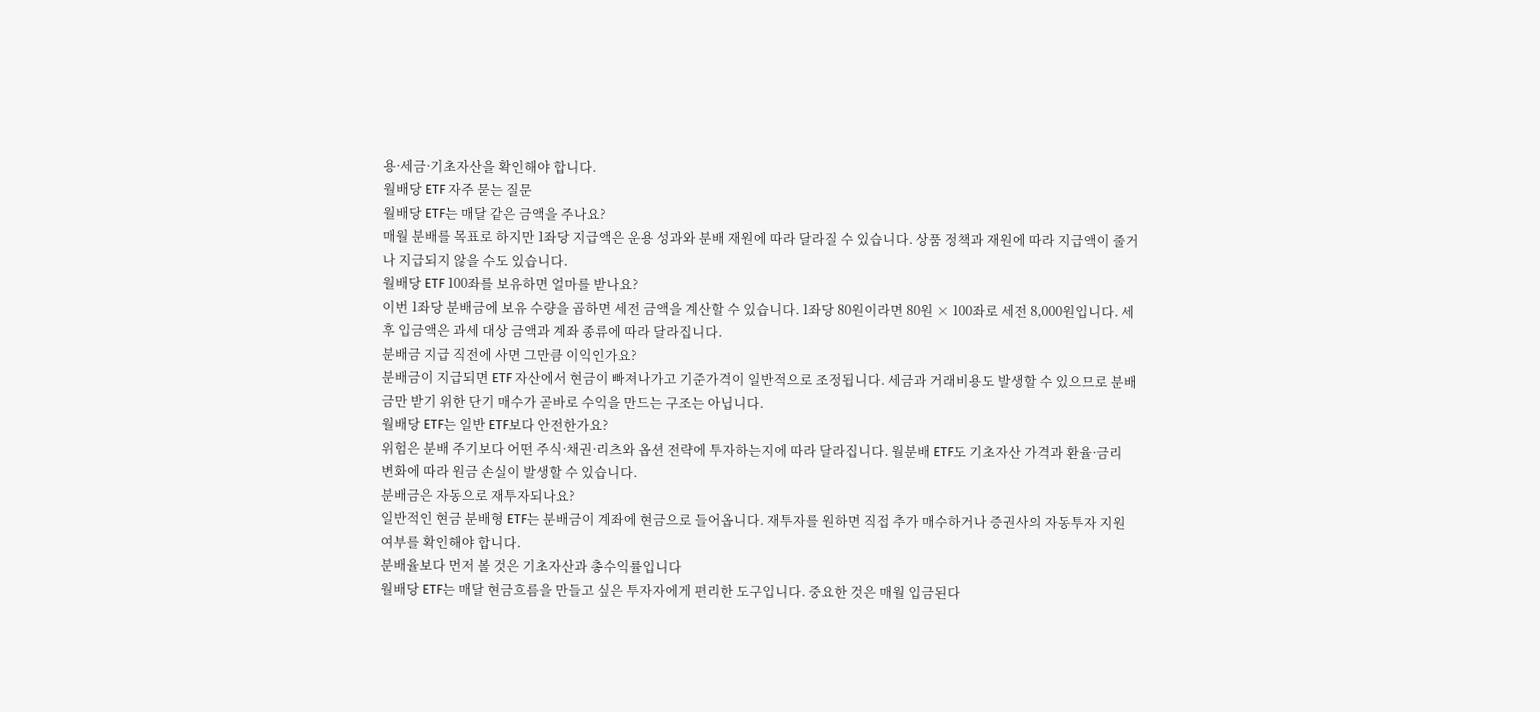용·세금·기초자산을 확인해야 합니다.
월배당 ETF 자주 묻는 질문
월배당 ETF는 매달 같은 금액을 주나요?
매월 분배를 목표로 하지만 1좌당 지급액은 운용 성과와 분배 재원에 따라 달라질 수 있습니다. 상품 정책과 재원에 따라 지급액이 줄거나 지급되지 않을 수도 있습니다.
월배당 ETF 100좌를 보유하면 얼마를 받나요?
이번 1좌당 분배금에 보유 수량을 곱하면 세전 금액을 계산할 수 있습니다. 1좌당 80원이라면 80원 × 100좌로 세전 8,000원입니다. 세후 입금액은 과세 대상 금액과 계좌 종류에 따라 달라집니다.
분배금 지급 직전에 사면 그만큼 이익인가요?
분배금이 지급되면 ETF 자산에서 현금이 빠져나가고 기준가격이 일반적으로 조정됩니다. 세금과 거래비용도 발생할 수 있으므로 분배금만 받기 위한 단기 매수가 곧바로 수익을 만드는 구조는 아닙니다.
월배당 ETF는 일반 ETF보다 안전한가요?
위험은 분배 주기보다 어떤 주식·채권·리츠와 옵션 전략에 투자하는지에 따라 달라집니다. 월분배 ETF도 기초자산 가격과 환율·금리 변화에 따라 원금 손실이 발생할 수 있습니다.
분배금은 자동으로 재투자되나요?
일반적인 현금 분배형 ETF는 분배금이 계좌에 현금으로 들어옵니다. 재투자를 원하면 직접 추가 매수하거나 증권사의 자동투자 지원 여부를 확인해야 합니다.
분배율보다 먼저 볼 것은 기초자산과 총수익률입니다
월배당 ETF는 매달 현금흐름을 만들고 싶은 투자자에게 편리한 도구입니다. 중요한 것은 매월 입금된다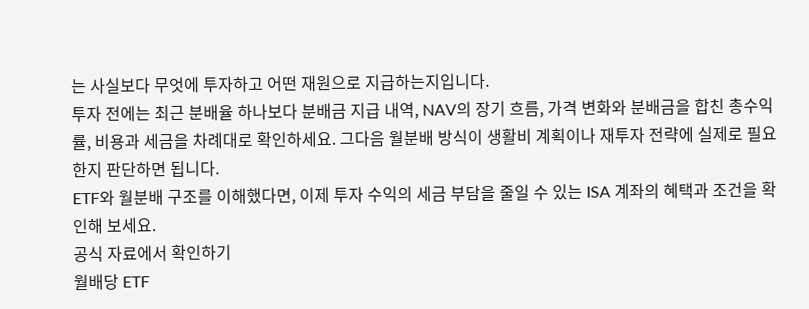는 사실보다 무엇에 투자하고 어떤 재원으로 지급하는지입니다.
투자 전에는 최근 분배율 하나보다 분배금 지급 내역, NAV의 장기 흐름, 가격 변화와 분배금을 합친 총수익률, 비용과 세금을 차례대로 확인하세요. 그다음 월분배 방식이 생활비 계획이나 재투자 전략에 실제로 필요한지 판단하면 됩니다.
ETF와 월분배 구조를 이해했다면, 이제 투자 수익의 세금 부담을 줄일 수 있는 ISA 계좌의 혜택과 조건을 확인해 보세요.
공식 자료에서 확인하기
월배당 ETF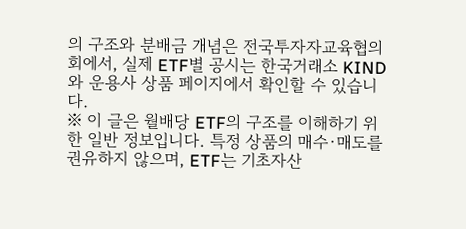의 구조와 분배금 개념은 전국투자자교육협의회에서, 실제 ETF별 공시는 한국거래소 KIND와 운용사 상품 페이지에서 확인할 수 있습니다.
※ 이 글은 월배당 ETF의 구조를 이해하기 위한 일반 정보입니다. 특정 상품의 매수·매도를 권유하지 않으며, ETF는 기초자산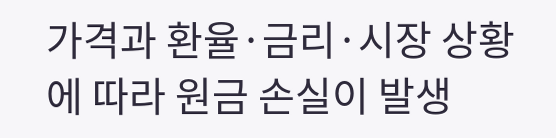가격과 환율·금리·시장 상황에 따라 원금 손실이 발생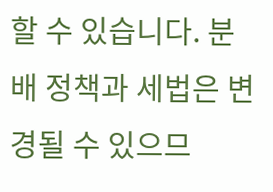할 수 있습니다. 분배 정책과 세법은 변경될 수 있으므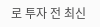로 투자 전 최신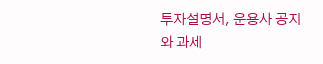투자설명서, 운용사 공지와 과세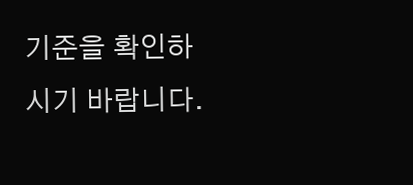기준을 확인하시기 바랍니다.